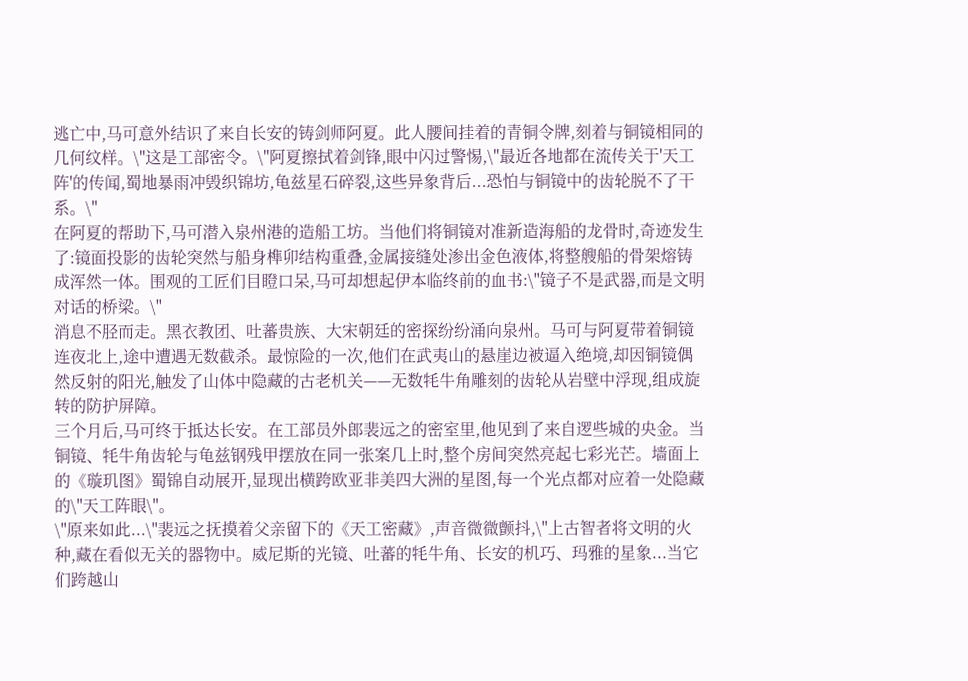逃亡中,马可意外结识了来自长安的铸剑师阿夏。此人腰间挂着的青铜令牌,刻着与铜镜相同的几何纹样。\"这是工部密令。\"阿夏擦拭着剑锋,眼中闪过警惕,\"最近各地都在流传关于'天工阵'的传闻,蜀地暴雨冲毁织锦坊,龟兹星石碎裂,这些异象背后...恐怕与铜镜中的齿轮脱不了干系。\"
在阿夏的帮助下,马可潜入泉州港的造船工坊。当他们将铜镜对准新造海船的龙骨时,奇迹发生了:镜面投影的齿轮突然与船身榫卯结构重叠,金属接缝处渗出金色液体,将整艘船的骨架熔铸成浑然一体。围观的工匠们目瞪口呆,马可却想起伊本临终前的血书:\"镜子不是武器,而是文明对话的桥梁。\"
消息不胫而走。黑衣教团、吐蕃贵族、大宋朝廷的密探纷纷涌向泉州。马可与阿夏带着铜镜连夜北上,途中遭遇无数截杀。最惊险的一次,他们在武夷山的悬崖边被逼入绝境,却因铜镜偶然反射的阳光,触发了山体中隐藏的古老机关——无数牦牛角雕刻的齿轮从岩壁中浮现,组成旋转的防护屏障。
三个月后,马可终于抵达长安。在工部员外郎裴远之的密室里,他见到了来自逻些城的央金。当铜镜、牦牛角齿轮与龟兹钢残甲摆放在同一张案几上时,整个房间突然亮起七彩光芒。墙面上的《璇玑图》蜀锦自动展开,显现出横跨欧亚非美四大洲的星图,每一个光点都对应着一处隐藏的\"天工阵眼\"。
\"原来如此...\"裴远之抚摸着父亲留下的《天工密藏》,声音微微颤抖,\"上古智者将文明的火种,藏在看似无关的器物中。威尼斯的光镜、吐蕃的牦牛角、长安的机巧、玛雅的星象...当它们跨越山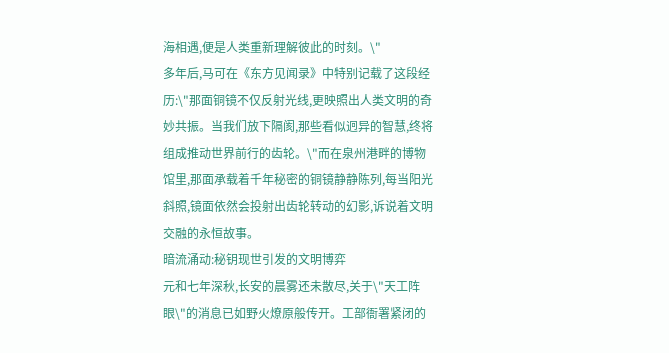海相遇,便是人类重新理解彼此的时刻。\"
多年后,马可在《东方见闻录》中特别记载了这段经历:\"那面铜镜不仅反射光线,更映照出人类文明的奇妙共振。当我们放下隔阂,那些看似迥异的智慧,终将组成推动世界前行的齿轮。\"而在泉州港畔的博物馆里,那面承载着千年秘密的铜镜静静陈列,每当阳光斜照,镜面依然会投射出齿轮转动的幻影,诉说着文明交融的永恒故事。
暗流涌动:秘钥现世引发的文明博弈
元和七年深秋,长安的晨雾还未散尽,关于\"天工阵眼\"的消息已如野火燎原般传开。工部衙署紧闭的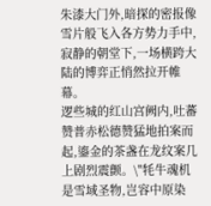朱漆大门外,暗探的密报像雪片般飞入各方势力手中,寂静的朝堂下,一场横跨大陆的博弈正悄然拉开帷幕。
逻些城的红山宫阙内,吐蕃赞普赤松德赞猛地拍案而起,鎏金的茶盏在龙纹案几上剧烈震颤。\"牦牛魂机是雪域圣物,岂容中原染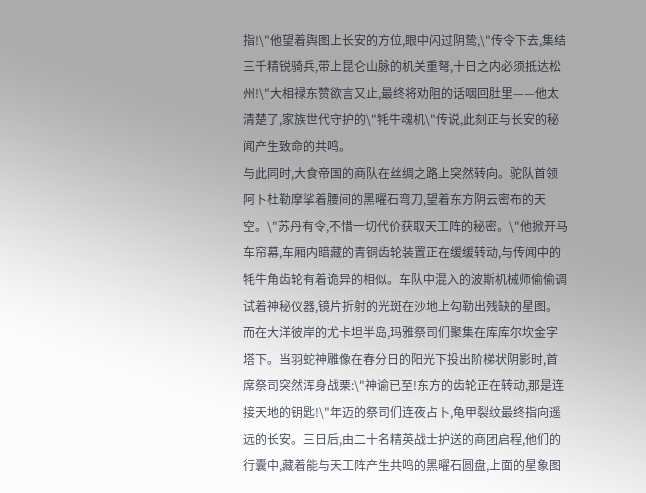指!\"他望着舆图上长安的方位,眼中闪过阴鸷,\"传令下去,集结三千精锐骑兵,带上昆仑山脉的机关重弩,十日之内必须抵达松州!\"大相禄东赞欲言又止,最终将劝阻的话咽回肚里——他太清楚了,家族世代守护的\"牦牛魂机\"传说,此刻正与长安的秘闻产生致命的共鸣。
与此同时,大食帝国的商队在丝绸之路上突然转向。驼队首领阿卜杜勒摩挲着腰间的黑曜石弯刀,望着东方阴云密布的天空。\"苏丹有令,不惜一切代价获取天工阵的秘密。\"他掀开马车帘幕,车厢内暗藏的青铜齿轮装置正在缓缓转动,与传闻中的牦牛角齿轮有着诡异的相似。车队中混入的波斯机械师偷偷调试着神秘仪器,镜片折射的光斑在沙地上勾勒出残缺的星图。
而在大洋彼岸的尤卡坦半岛,玛雅祭司们聚集在库库尔坎金字塔下。当羽蛇神雕像在春分日的阳光下投出阶梯状阴影时,首席祭司突然浑身战栗:\"神谕已至!东方的齿轮正在转动,那是连接天地的钥匙!\"年迈的祭司们连夜占卜,龟甲裂纹最终指向遥远的长安。三日后,由二十名精英战士护送的商团启程,他们的行囊中,藏着能与天工阵产生共鸣的黑曜石圆盘,上面的星象图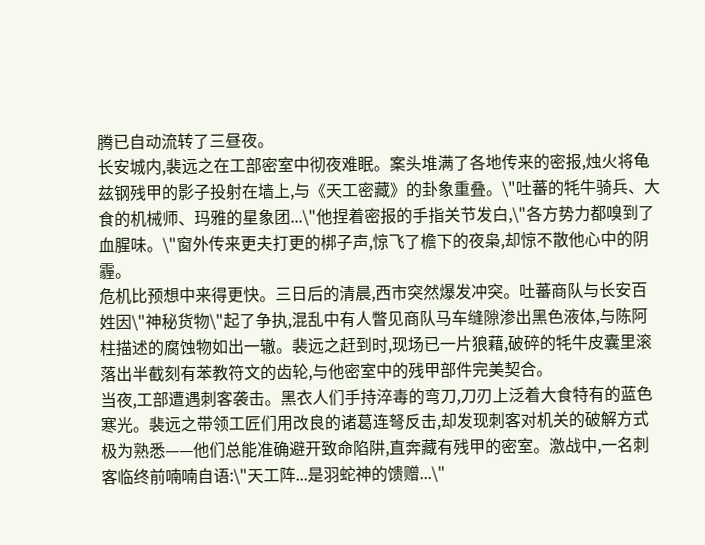腾已自动流转了三昼夜。
长安城内,裴远之在工部密室中彻夜难眠。案头堆满了各地传来的密报,烛火将龟兹钢残甲的影子投射在墙上,与《天工密藏》的卦象重叠。\"吐蕃的牦牛骑兵、大食的机械师、玛雅的星象团...\"他捏着密报的手指关节发白,\"各方势力都嗅到了血腥味。\"窗外传来更夫打更的梆子声,惊飞了檐下的夜枭,却惊不散他心中的阴霾。
危机比预想中来得更快。三日后的清晨,西市突然爆发冲突。吐蕃商队与长安百姓因\"神秘货物\"起了争执,混乱中有人瞥见商队马车缝隙渗出黑色液体,与陈阿柱描述的腐蚀物如出一辙。裴远之赶到时,现场已一片狼藉,破碎的牦牛皮囊里滚落出半截刻有苯教符文的齿轮,与他密室中的残甲部件完美契合。
当夜,工部遭遇刺客袭击。黑衣人们手持淬毒的弯刀,刀刃上泛着大食特有的蓝色寒光。裴远之带领工匠们用改良的诸葛连弩反击,却发现刺客对机关的破解方式极为熟悉——他们总能准确避开致命陷阱,直奔藏有残甲的密室。激战中,一名刺客临终前喃喃自语:\"天工阵...是羽蛇神的馈赠...\"